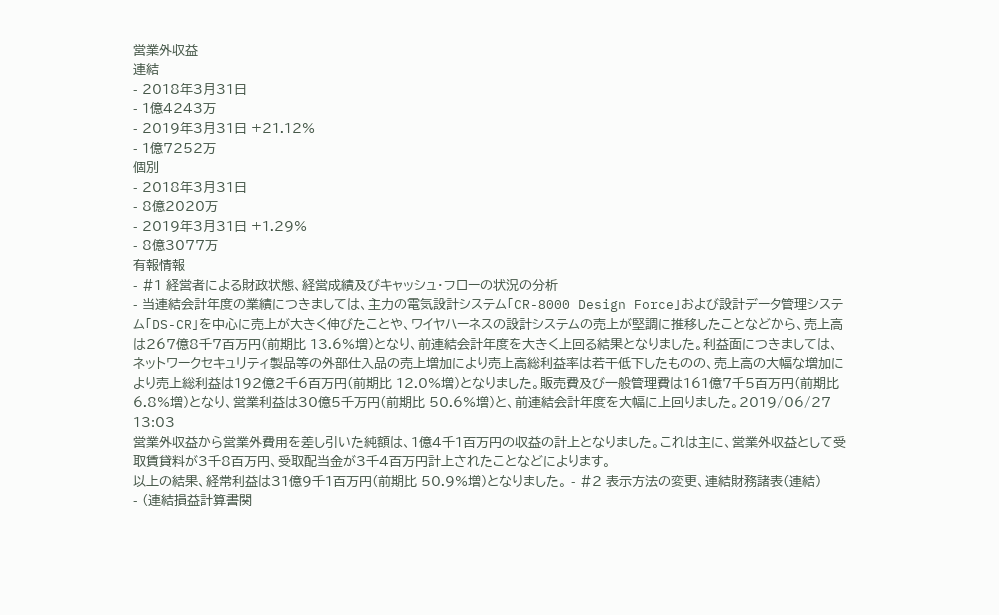営業外収益
連結
- 2018年3月31日
- 1億4243万
- 2019年3月31日 +21.12%
- 1億7252万
個別
- 2018年3月31日
- 8億2020万
- 2019年3月31日 +1.29%
- 8億3077万
有報情報
- #1 経営者による財政状態、経営成績及びキャッシュ・フローの状況の分析
- 当連結会計年度の業績につきましては、主力の電気設計システム「CR-8000 Design Force」および設計データ管理システム「DS-CR」を中心に売上が大きく伸びたことや、ワイヤハーネスの設計システムの売上が堅調に推移したことなどから、売上高は267億8千7百万円(前期比 13.6%増)となり、前連結会計年度を大きく上回る結果となりました。利益面につきましては、ネットワークセキュリティ製品等の外部仕入品の売上増加により売上高総利益率は若干低下したものの、売上高の大幅な増加により売上総利益は192億2千6百万円(前期比 12.0%増)となりました。販売費及び一般管理費は161億7千5百万円(前期比 6.8%増)となり、営業利益は30億5千万円(前期比 50.6%増)と、前連結会計年度を大幅に上回りました。2019/06/27 13:03
営業外収益から営業外費用を差し引いた純額は、1億4千1百万円の収益の計上となりました。これは主に、営業外収益として受取賃貸料が3千8百万円、受取配当金が3千4百万円計上されたことなどによります。
以上の結果、経常利益は31億9千1百万円(前期比 50.9%増)となりました。 - #2 表示方法の変更、連結財務諸表(連結)
- (連結損益計算書関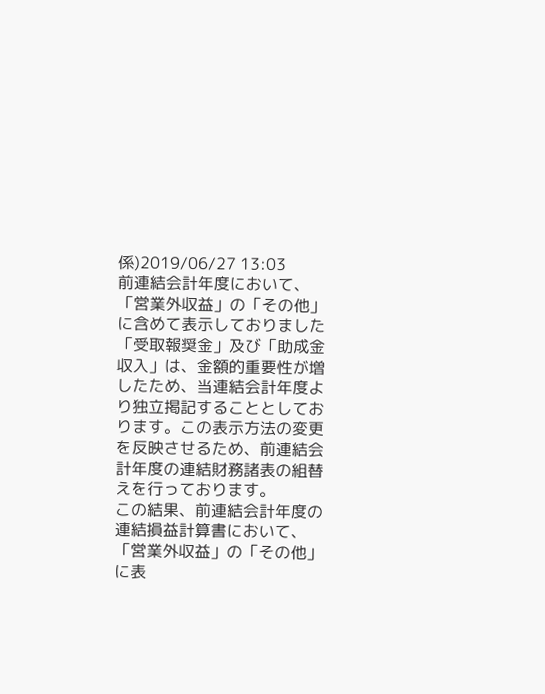係)2019/06/27 13:03
前連結会計年度において、「営業外収益」の「その他」に含めて表示しておりました「受取報奨金」及び「助成金収入」は、金額的重要性が増したため、当連結会計年度より独立掲記することとしております。この表示方法の変更を反映させるため、前連結会計年度の連結財務諸表の組替えを行っております。
この結果、前連結会計年度の連結損益計算書において、「営業外収益」の「その他」に表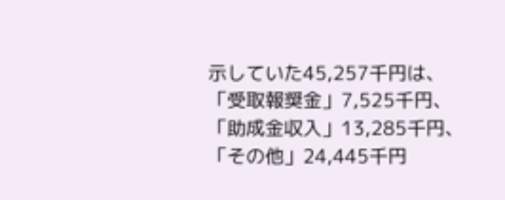示していた45,257千円は、「受取報奨金」7,525千円、「助成金収入」13,285千円、「その他」24,445千円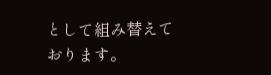として組み替えております。